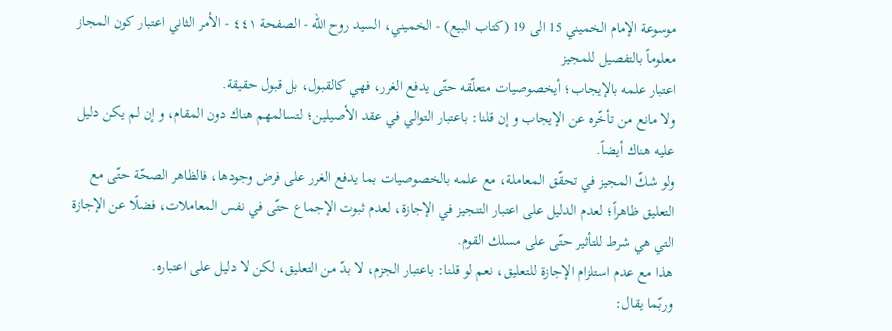موسوعة الإمام الخميني 15 الى 19 (كتاب البيع) - الخميني، السيد روح الله - الصفحة ٤٤١ - الأمر الثاني اعتبار كون المجاز معلوماً بالتفصيل للمجيز
اعتبار علمه بالإيجاب؛ أيخصوصيات متعلّقه حتّى يدفع الغرر، فهي كالقبول، بل قبول حقيقة.
ولا مانع من تأخّره عن الإيجاب و إن قلنا: باعتبار التوالي في عقد الأصيلين؛ لتسالمهم هناك دون المقام، و إن لم يكن دليل عليه هناك أيضاً.
ولو شكّ المجيز في تحقّق المعاملة، مع علمه بالخصوصيات بما يدفع الغرر على فرض وجودها، فالظاهر الصحّة حتّى مع التعليق ظاهراً؛ لعدم الدليل على اعتبار التنجيز في الإجازة، لعدم ثبوت الإجماع حتّى في نفس المعاملات، فضلًا عن الإجازة التي هي شرط للتأثير حتّى على مسلك القوم.
هذا مع عدم استلزام الإجازة للتعليق، نعم لو قلنا: باعتبار الجزم، لا بدّ من التعليق، لكن لا دليل على اعتباره.
وربّما يقال: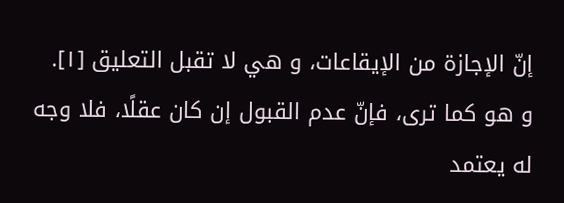إنّ الإجازة من الإيقاعات، و هي لا تقبل التعليق [١].
و هو كما ترى، فإنّ عدم القبول إن كان عقلًا، فلا وجه له يعتمد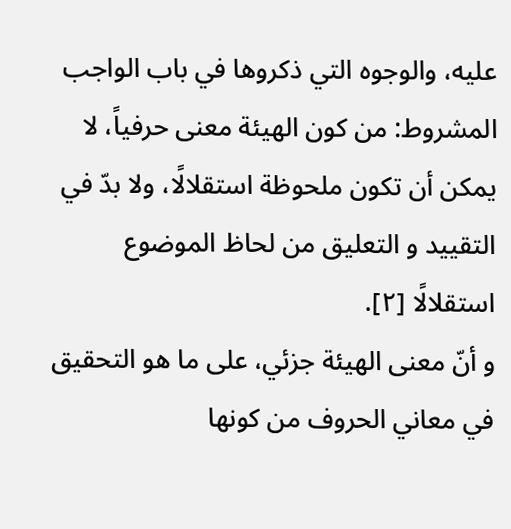عليه، والوجوه التي ذكروها في باب الواجب المشروط: من كون الهيئة معنى حرفياً، لا يمكن أن تكون ملحوظة استقلالًا، ولا بدّ في التقييد و التعليق من لحاظ الموضوع استقلالًا [٢].
و أنّ معنى الهيئة جزئي، على ما هو التحقيق في معاني الحروف من كونها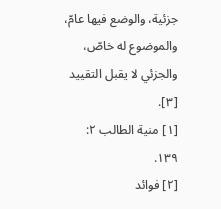جزئية، والوضع فيها عامّ، والموضوع له خاصّ، والجزئي لا يقبل التقييد [٣].
[١] منية الطالب ٢: ١٣٩.
[٢] فوائد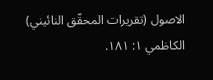الاصول (تقريرات المحقّق النائيني) الكاظمي ١: ١٨١.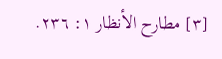[٣] مطارح الأنظار ١: ٢٣٦.